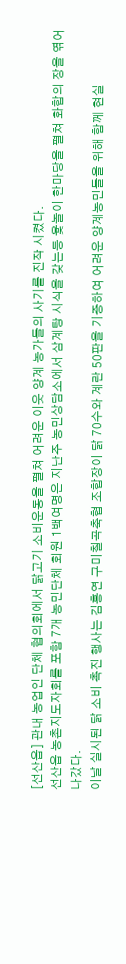[선산읍] 관내 농업인 단체 협의회에서 닭고기 소비운동을 펼쳐 어려운 이웃 양계 농가들의 사기를 진작 시켰다.
선산읍 농촌지도자회를 포함 7개 농민단체 회원 1백여명은 지난주 농민상담소에서 삼계탕 시식을 갖는등 윷놀이 한마당을 펼쳐 화합의 장을 엮어 나갔다.
이날 실시된 닭 소비 촉진 행사는 김홍연 구미칠곡축협 조합장이 닭 70수와 계란 50판을 기증하여 어려운 양계농민들을 위해 함께 현실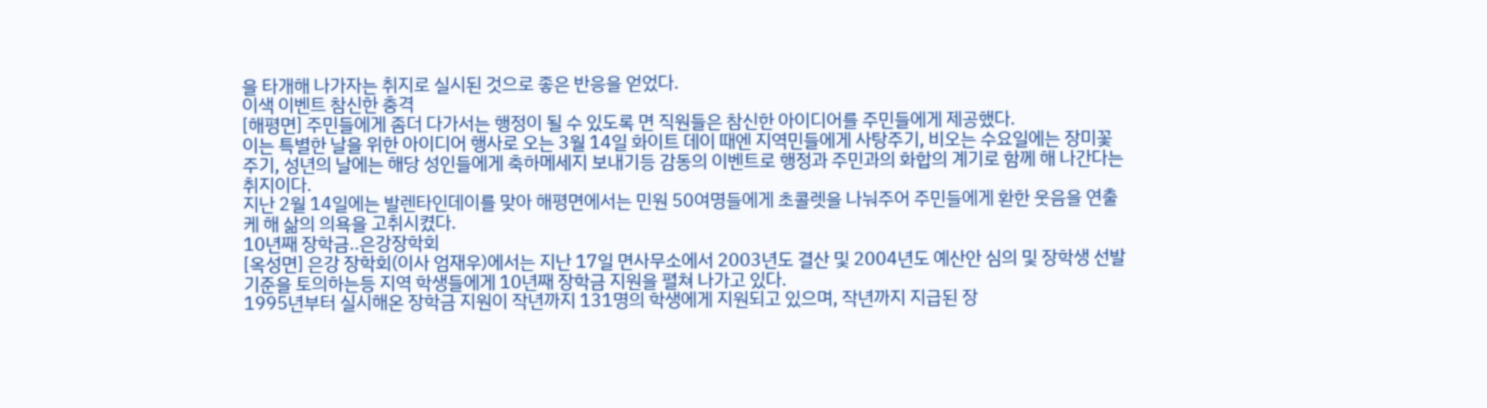을 타개해 나가자는 취지로 실시된 것으로 좋은 반응을 얻었다.
이색 이벤트 참신한 충격
[해평면] 주민들에게 좀더 다가서는 행정이 될 수 있도록 면 직원들은 참신한 아이디어를 주민들에게 제공했다.
이는 특별한 날을 위한 아이디어 행사로 오는 3월 14일 화이트 데이 때엔 지역민들에게 사탕주기, 비오는 수요일에는 장미꽃 주기, 성년의 날에는 해당 성인들에게 축하메세지 보내기등 감동의 이벤트로 행정과 주민과의 화합의 계기로 함께 해 나간다는 취지이다.
지난 2월 14일에는 발렌타인데이를 맞아 해평면에서는 민원 50여명들에게 초콜렛을 나눠주어 주민들에게 환한 웃음을 연출케 해 삶의 의욕을 고취시켰다.
10년째 장학금‥은강장학회
[옥성면] 은강 장학회(이사 엄재우)에서는 지난 17일 면사무소에서 2003년도 결산 및 2004년도 예산안 심의 및 장학생 선발기준을 토의하는등 지역 학생들에게 10년째 장학금 지원을 펼쳐 나가고 있다.
1995년부터 실시해온 장학금 지원이 작년까지 131명의 학생에게 지원되고 있으며, 작년까지 지급된 장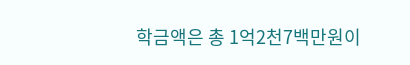학금액은 총 1억2천7백만원이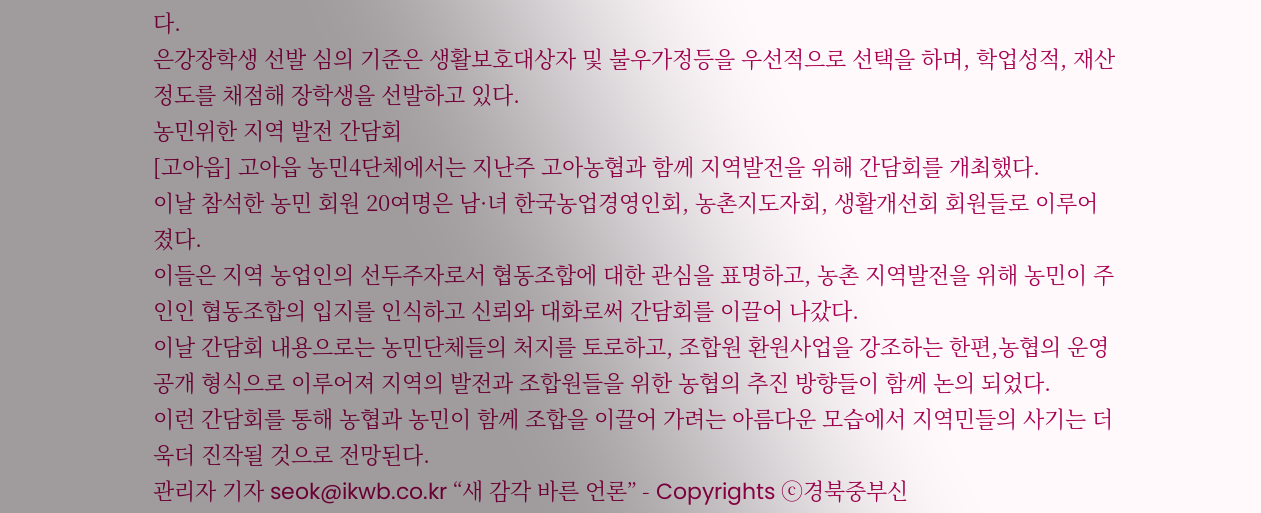다.
은강장학생 선발 심의 기준은 생활보호대상자 및 불우가정등을 우선적으로 선택을 하며, 학업성적, 재산정도를 채점해 장학생을 선발하고 있다.
농민위한 지역 발전 간담회
[고아읍] 고아읍 농민4단체에서는 지난주 고아농협과 함께 지역발전을 위해 간담회를 개최했다.
이날 참석한 농민 회원 20여명은 남·녀 한국농업경영인회, 농촌지도자회, 생활개선회 회원들로 이루어 졌다.
이들은 지역 농업인의 선두주자로서 협동조합에 대한 관심을 표명하고, 농촌 지역발전을 위해 농민이 주인인 협동조합의 입지를 인식하고 신뢰와 대화로써 간담회를 이끌어 나갔다.
이날 간담회 내용으로는 농민단체들의 처지를 토로하고, 조합원 환원사업을 강조하는 한편,농협의 운영공개 형식으로 이루어져 지역의 발전과 조합원들을 위한 농협의 추진 방향들이 함께 논의 되었다.
이런 간담회를 통해 농협과 농민이 함께 조합을 이끌어 가려는 아름다운 모습에서 지역민들의 사기는 더욱더 진작될 것으로 전망된다.
관리자 기자 seok@ikwb.co.kr “새 감각 바른 언론” - Copyrights ⓒ경북중부신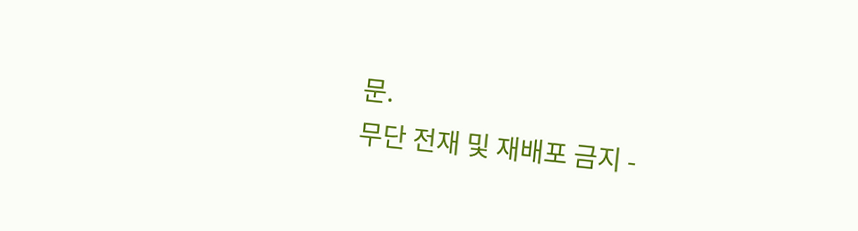문.
무단 전재 및 재배포 금지 -